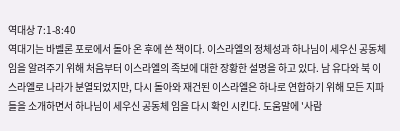역대상 7:1-8:40
역대기는 바벨론 포로에서 돌아 온 후에 쓴 책이다. 이스라엘의 정체성과 하나님이 세우신 공동체 임을 알려주기 위해 처음부터 이스라엘의 족보에 대한 장황한 설명을 하고 있다. 남 유다와 북 이스라엘로 나라가 분열되었지만, 다시 돌아와 재건된 이스라엘은 하나로 연합하기 위해 모든 지파들을 소개하면서 하나님이 세우신 공동체 임을 다시 확인 시킨다. 도움말에 '사람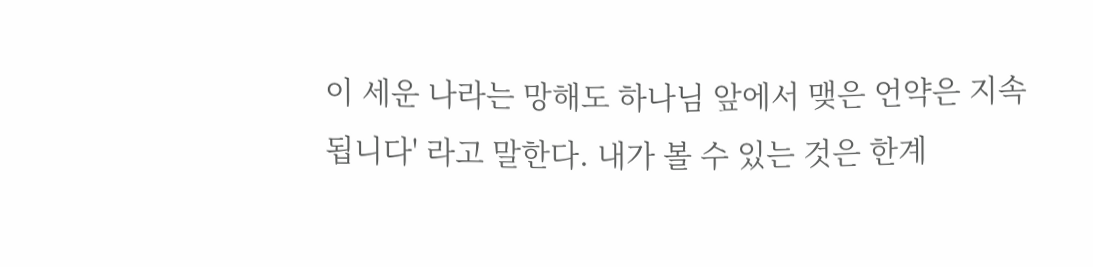이 세운 나라는 망해도 하나님 앞에서 맺은 언약은 지속 됩니다' 라고 말한다. 내가 볼 수 있는 것은 한계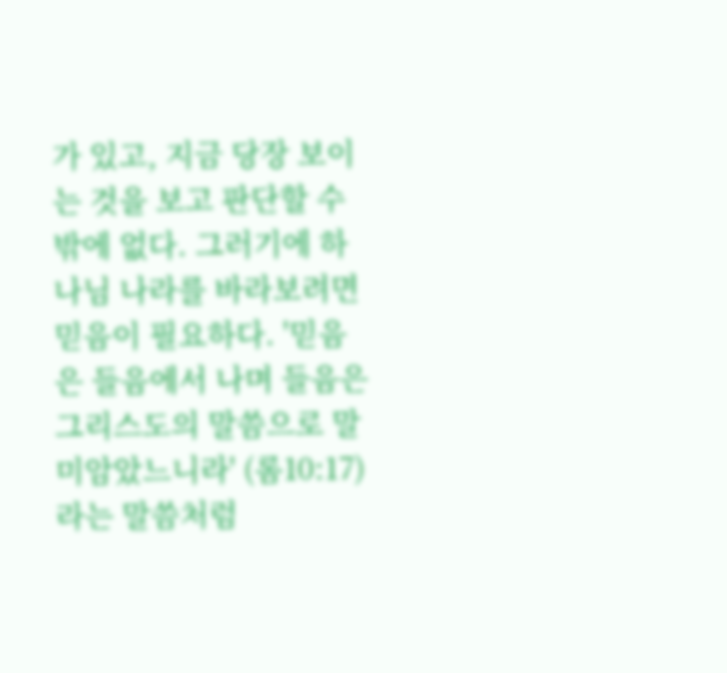가 있고, 지금 당장 보이는 것을 보고 판단할 수 밖에 없다. 그러기에 하나님 나라를 바라보려면 믿음이 필요하다. '믿음은 들음에서 나며 들음은 그리스도의 말씀으로 말미암았느니라' (롬10:17) 라는 말씀처럼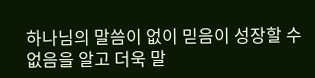하나님의 말씀이 없이 믿음이 성장할 수 없음을 알고 더욱 말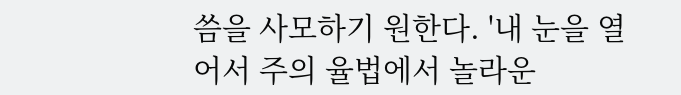씀을 사모하기 원한다. '내 눈을 열어서 주의 율법에서 놀라운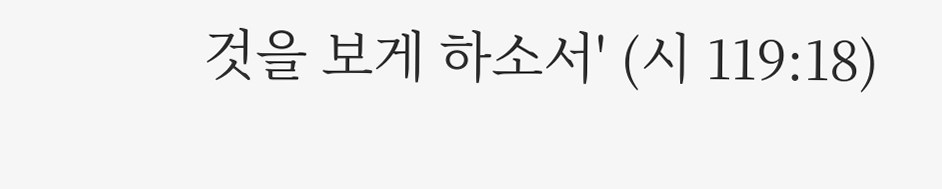것을 보게 하소서' (시 119:18)